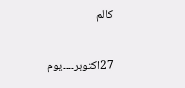کالم

27اکتوبر۔۔۔۔یوم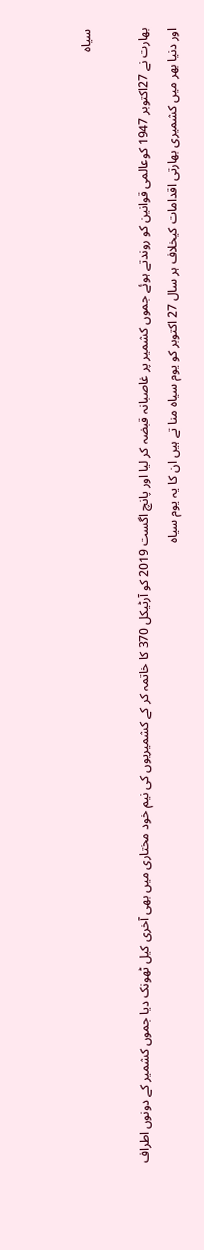سیاہ

بھارت نے 27اکتوبر 1947 کوعالمی قوانین کو روندتے ہوئے جموں کشمیر پر غاصبانہ قبضہ کر لیا اور پانچ اگست 2019 کو آرٹیکل 370 کا خاتمہ کر کے کشمیریوں کی نیم خود مختاری میں بھی آخری کیل ٹھونک دیا جموں کشمیر کے دونوں اطراف اور دنیا بھر میں کشمیری بھارتی اقدامات کیخلاف ہر سال 27 اکتوبر کو یوم سیاہ منا تے ہیں ان کا یہ یوم سیاہ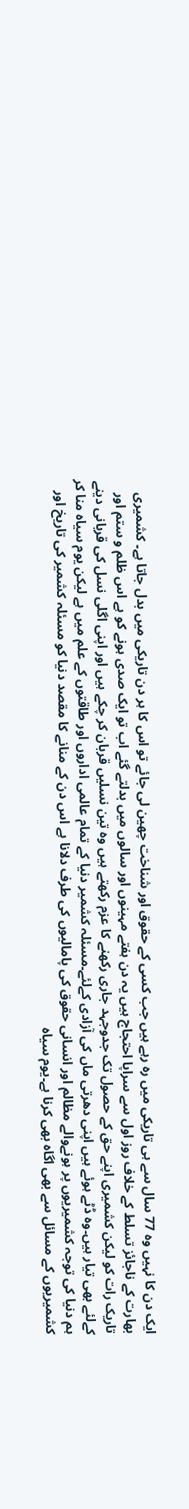ایک دن کا نہیں وہ 77 سال سے ہی تاریکی میں رہ رہے ہیں جب کسی کے حقوق اور شناخت چھین لی جائے تو اس کا ہر دن تاریکی میں بدل جاتا ہے۔ کشمیری بھارت کے ناجائز تسلط کے خلاف روز اول سے سراپا احتجاج ہیں یہ دن ہفتے مہینوں اور سالوں میں بدلتے گئے اب تو ایک صدی ہونے کو ہے اس ظلم و ستم اور تاریک رات کو لیکن کشمیری اپنے حق کے حصول تک جدوجہد جاری رکھنے کا عزم رکھتے ہیں وہ تین نسلیں قربان کر چکے ہیں اور اپنی اگلی نسل کی قربانی دینے کےلئے بھی تیار ہیں۔وہ ڈٹے ہوئے ہیں اپنی دھرتی ماں کی آزادی کےلئے۔مسئلہ کشمیر دنیا کے تمام عالمی اداروں اور طاقتوں کے علم میں ہے لیکن یوم سیاہ منا کر ہم دنیا کی توجہ کشمیریوں پر ہونےوالے مظالم اور انسانی حقوق کی پامالیوں کی طرف دلانا ہے اس دن کے منانے کا مقصد دنیا کو مسئلہ کشمیر کی تاریخ اور کشمیریوں کے مسائل سے بھی اگاہ بھی کرنا ہے۔یوم سیاہ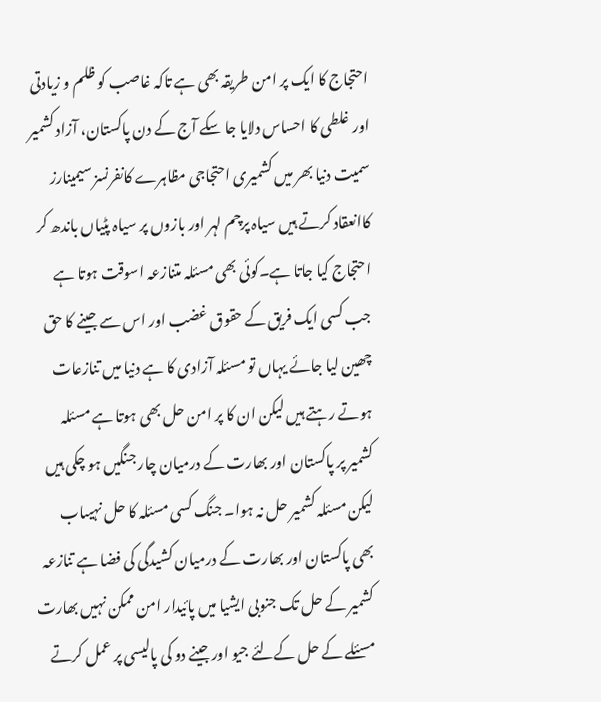احتجاج کا ایک پر امن طریقہ بھی ہے تاکہ غاصب کو ظلم و زیادتی اور غلطی کا احساس دلایا جا سکے آج کے دن پاکستان، آزاد کشمیر سمیت دنیا بھر میں کشمیری احتجاجی مظاہرے کانفرنسز سیمینارز کاانعقاد کرتے ہیں سیاہ پرچم لہر اور بازوں پر سیاہ پٹیاں باندھ کر احتجاج کیا جاتا ہے۔کوئی بھی مسئلہ متنازعہ اسوقت ہوتا ہے جب کسی ایک فریق کے حقوق غضب اور اس سے جینے کا حق چھین لیا جائے یہاں تو مسئلہ آزادی کا ہے دنیا میں تنازعات ہوتے رہتے ہیں لیکن ان کا پر امن حل بھی ہوتا ہے مسئلہ کشمیر پر پاکستان اور بھارت کے درمیان چار جنگیں ہو چکی ہیں لیکن مسئلہ کشمیر حل نہ ہوا۔ جنگ کسی مسئلہ کا حل نہیںاب بھی پاکستان اور بھارت کے درمیان کشیدگی کی فضا ہے تنازعہ کشمیر کے حل تک جنوبی ایشیا میں پائیدار امن ممکن نہیں بھارت مسئلے کے حل کےلئے جیو اور جینے دو کی پالیسی پر عمل کرتے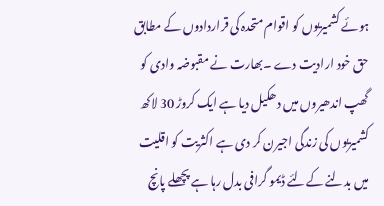ہوئے کشمیریوں کو اقوام متحدہ کی قراردادوں کے مطابق حق خود ارادیت دے ۔بھارت نے مقبوضہ وادی کو گھپ اندھیروں میں دھکیل دیا ہے ایک کروڑ 30 لاکھ کشمیریوں کی زندگی اجیرن کر دی ہے اکثریت کو اقلیت میں بدلنے کےلئے ڈیمو گرافی بدل رہا ہے پچھلے پانچ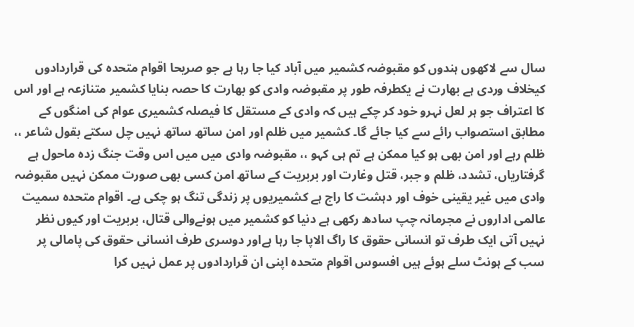سال سے لاکھوں ہندوں کو مقبوضہ کشمیر میں آباد کیا جا رہا ہے جو صریحا اقوام متحدہ کی قراردادوں کیخلاف وردی ہے بھارت نے یکطرفہ طور پر مقبوضہ وادی کو بھارت کا حصہ بنایا کشمیر متنازعہ ہے اور اس کا اعتراف جو ہر لعل نہرو خود کر چکے ہیں کہ وادی کے مستقل کا فیصلہ کشمیری عوام کی امنگوں کے مطابق استصواب رائے سے کیا جائے گا۔ کشمیر میں ظلم اور امن ساتھ ساتھ نہیں چل سکتے بقول شاعر ،، ظلم رہے اور امن بھی ہو کیا ممکن ہے تم ہی کہو ،، مقبوضہ وادی میں میں اس وقت جنگ زدہ ماحول ہے گرفتاریاں، تشدد، ظلم و جبر، قتل وغارت اور بربریت کے ساتھ امن کسی بھی صورت ممکن نہیں مقبوضہ وادی میں غیر یقینی خوف اور دہشت کا راج ہے کشمیریوں پر زندگی تنگ ہو چکی ہے۔ اقوام متحدہ سمیت عالمی اداروں نے مجرمانہ چپ سادھ رکھی ہے دنیا کو کشمیر میں ہونےوالی قتال، بربریت اور کیوں نظر نہیں آتی ایک طرف تو انسانی حقوق کا راگ الاپا جا رہا ہےاور دوسری طرف انسانی حقوق کی پامالی پر سب کے ہونٹ سلے ہوئے ہیں افسوس اقوام متحدہ اپنی ان قراردادوں پر عمل نہیں کرا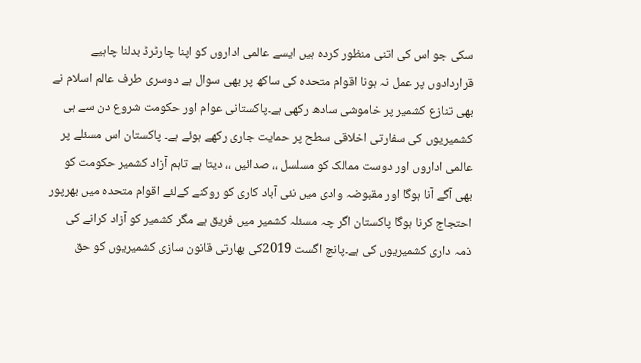سکی جو اس کی اتنی منظور کردہ ہیں ایسے عالمی اداروں کو اپنا چارٹرڈ بدلنا چاہیے قراردادوں پر عمل نہ ہونا اقوام متحدہ کی ساکھ پر بھی سوال ہے دوسری طرف عالم اسلام نے بھی تنازع کشمیر پر خاموشی سادھ رکھی ہے۔پاکستانی عوام اور حکومت شروع دن سے ہی کشمیریوں کی سفارتی اخلاقی سطح پر حمایت جاری رکھے ہوئے ہے۔ پاکستان اس مسئلے پر عالمی اداروں اور دوست ممالک کو مسلسل ،، صدائیں ،، دیتا ہے تاہم آزاد کشمیر حکومت کو بھی آگے آنا ہوگا اور مقبوضہ وادی میں نئی آباد کاری کو روکنے کےلئے اقوام متحدہ میں بھرپور احتجاج کرنا ہوگا پاکستان اگر چہ مسئلہ کشمیر میں فریق ہے مگر کشمیر کو آزاد کرانے کی ذمہ داری کشمیریوں کی ہے۔پانچ اگست 2019کی بھارتی قانون سازی کشمیریوں کو حق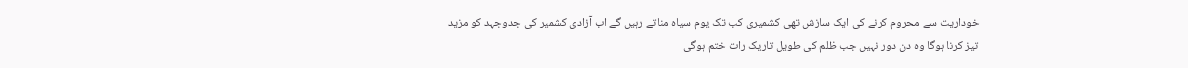خوداریت سے محروم کرنے کی ایک سازش تھی کشمیری کب تک یوم سیاہ مناتے رہیں گے اب آزادی کشمیر کی جدوجہد کو مزید تیز کرنا ہوگا وہ دن دور نہیں جب ظلم کی طویل تاریک رات ختم ہوگی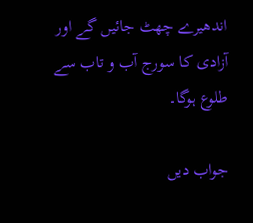اندھیرے چھٹ جائیں گے اور آزادی کا سورج آب و تاب سے طلوع ہوگا۔

جواب دیں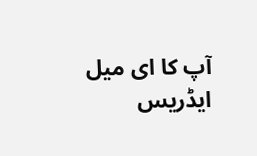آپ کا ای میل ایڈریس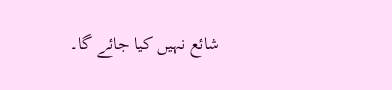شائع نہیں کیا جائے گا۔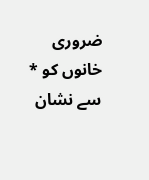ضروری خانوں کو * سے نشان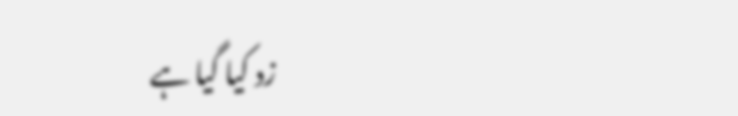زد کیا گیا ہے